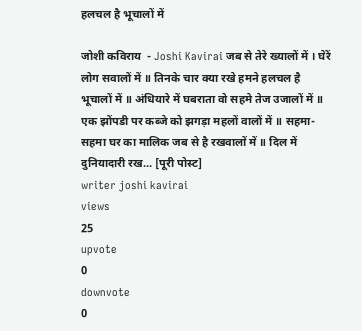हलचल है भूचालों में

जोशी कविराय  - Joshi Kavirai जब से तेरे ख्यालों में । घेरें लोग सवालों में ॥ तिनके चार क्या रखे हमने हलचल है भूचालों में ॥ अंधियारे में घबराता वो सहमे तेज उजालों में ॥ एक झोंपडी पर कब्जे को झगड़ा महलों वालों में ॥ सहमा-सहमा घर का मालिक जब से है रखवालों में ॥ दिल में दुनियादारी रख... [पूरी पोस्ट]
writer joshi kavirai
views
25
upvote
0
downvote
0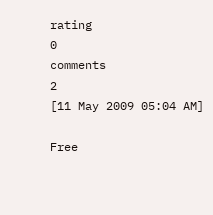rating
0
comments
2
[11 May 2009 05:04 AM]

Free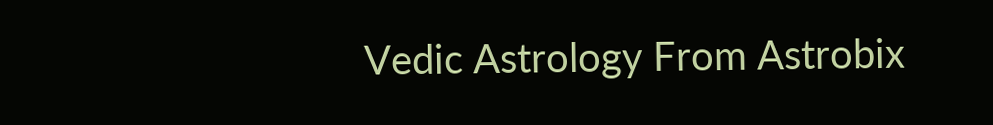Vedic Astrology From Astrobix